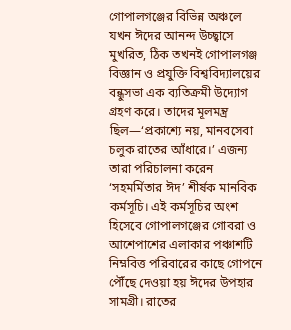গোপালগঞ্জের বিভিন্ন অঞ্চলে যখন ঈদের আনন্দ উচ্ছ্বাসে মুখরিত, ঠিক তখনই গোপালগঞ্জ বিজ্ঞান ও প্রযুক্তি বিশ্ববিদ্যালয়ের বন্ধুসভা এক ব্যতিক্রমী উদ্যোগ গ্রহণ করে। তাদের মূলমন্ত্র ছিল—‘প্রকাশ্যে নয়, মানবসেবা চলুক রাতের আঁধারে।’ এজন্য তারা পরিচালনা করেন ‘সহমর্মিতার ঈদ’ শীর্ষক মানবিক কর্মসূচি। এই কর্মসূচির অংশ হিসেবে গোপালগঞ্জের গোবরা ও আশেপাশের এলাকার পঞ্চাশটি নিম্নবিত্ত পরিবারের কাছে গোপনে পৌঁছে দেওয়া হয় ঈদের উপহার সামগ্রী। রাতের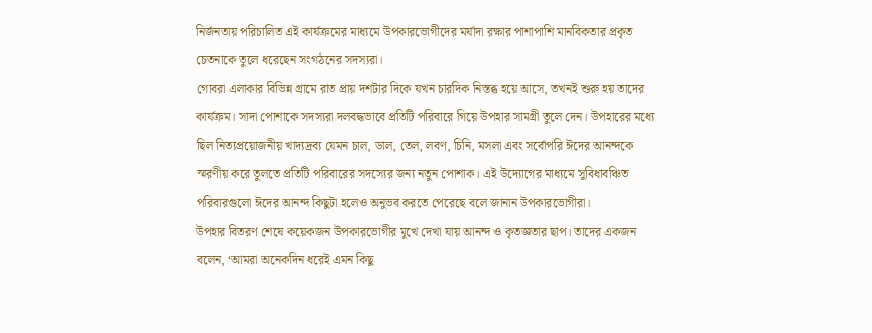নির্জনতায় পরিচালিত এই কার্যক্রমের মাধ্যমে উপকারভোগীদের মর্যাদা রক্ষার পাশাপাশি মানবিকতার প্রকৃত চেতনাকে তুলে ধরেছেন সংগঠনের সদস্যরা।
গোবরা এলাকার বিভিন্ন গ্রামে রাত প্রায় দশটার দিকে যখন চারদিক নিস্তব্ধ হয়ে আসে, তখনই শুরু হয় তাদের কার্যক্রম। সাদা পোশাকে সদস্যরা দলবদ্ধভাবে প্রতিটি পরিবারে গিয়ে উপহার সামগ্রী তুলে দেন। উপহারের মধ্যে ছিল নিত্যপ্রয়োজনীয় খাদ্যদ্রব্য যেমন চাল, ডাল, তেল, লবণ, চিনি, মসলা এবং সর্বোপরি ঈদের আনন্দকে স্মরণীয় করে তুলতে প্রতিটি পরিবারের সদস্যের জন্য নতুন পোশাক। এই উদ্যোগের মাধ্যমে সুবিধাবঞ্চিত পরিবারগুলো ঈদের আনন্দ কিছুটা হলেও অনুভব করতে পেরেছে বলে জানান উপকারভোগীরা।
উপহার বিতরণ শেষে কয়েকজন উপকারভোগীর মুখে দেখা যায় আনন্দ ও কৃতজ্ঞতার ছাপ। তাদের একজন বলেন, ‘আমরা অনেকদিন ধরেই এমন কিছু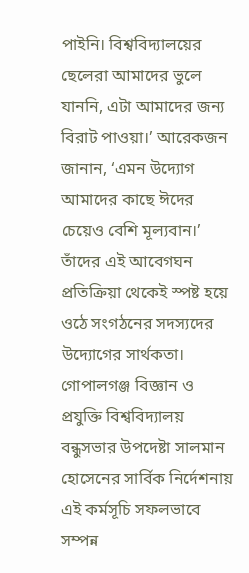পাইনি। বিশ্ববিদ্যালয়ের ছেলেরা আমাদের ভুলে যাননি, এটা আমাদের জন্য বিরাট পাওয়া।’ আরেকজন জানান, ‘এমন উদ্যোগ আমাদের কাছে ঈদের চেয়েও বেশি মূল্যবান।’ তাঁদের এই আবেগঘন প্রতিক্রিয়া থেকেই স্পষ্ট হয়ে ওঠে সংগঠনের সদস্যদের উদ্যোগের সার্থকতা।
গোপালগঞ্জ বিজ্ঞান ও প্রযুক্তি বিশ্ববিদ্যালয় বন্ধুসভার উপদেষ্টা সালমান হোসেনের সার্বিক নির্দেশনায় এই কর্মসূচি সফলভাবে সম্পন্ন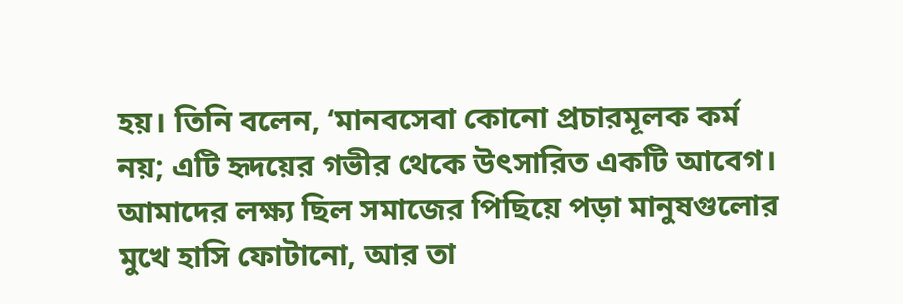হয়। তিনি বলেন, ‘মানবসেবা কোনো প্রচারমূলক কর্ম নয়; এটি হৃদয়ের গভীর থেকে উৎসারিত একটি আবেগ। আমাদের লক্ষ্য ছিল সমাজের পিছিয়ে পড়া মানুষগুলোর মুখে হাসি ফোটানো, আর তা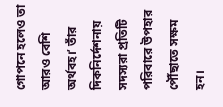গোপনে হলেও তা আরও বেশি অর্থবহ।’ তাঁর দিকনির্দেশনায় সদস্যরা প্রতিটি পরিবারে উপহার পৌঁছাতে সক্ষম হন।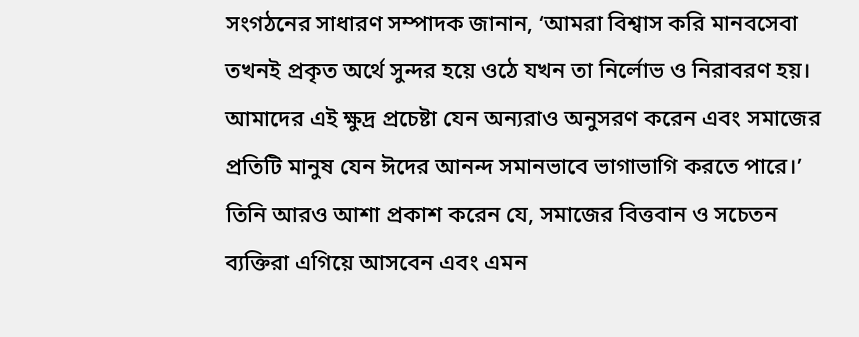সংগঠনের সাধারণ সম্পাদক জানান, ‘আমরা বিশ্বাস করি মানবসেবা তখনই প্রকৃত অর্থে সুন্দর হয়ে ওঠে যখন তা নির্লোভ ও নিরাবরণ হয়। আমাদের এই ক্ষুদ্র প্রচেষ্টা যেন অন্যরাও অনুসরণ করেন এবং সমাজের প্রতিটি মানুষ যেন ঈদের আনন্দ সমানভাবে ভাগাভাগি করতে পারে।’ তিনি আরও আশা প্রকাশ করেন যে, সমাজের বিত্তবান ও সচেতন ব্যক্তিরা এগিয়ে আসবেন এবং এমন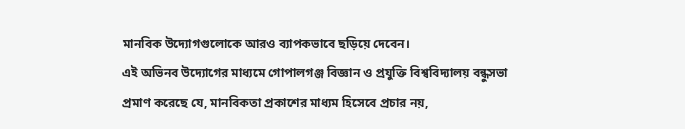মানবিক উদ্যোগগুলোকে আরও ব্যাপকভাবে ছড়িয়ে দেবেন।
এই অভিনব উদ্যোগের মাধ্যমে গোপালগঞ্জ বিজ্ঞান ও প্রযুক্তি বিশ্ববিদ্যালয় বন্ধুসভা প্রমাণ করেছে যে, মানবিকতা প্রকাশের মাধ্যম হিসেবে প্রচার নয়,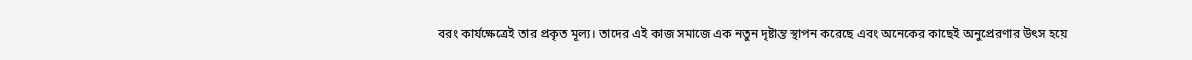বরং কার্যক্ষেত্রেই তার প্রকৃত মূল্য। তাদের এই কাজ সমাজে এক নতুন দৃষ্টান্ত স্থাপন করেছে এবং অনেকের কাছেই অনুপ্রেরণার উৎস হয়ে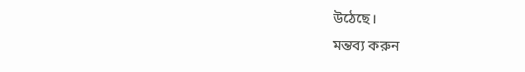উঠেছে।
মন্তব্য করুন